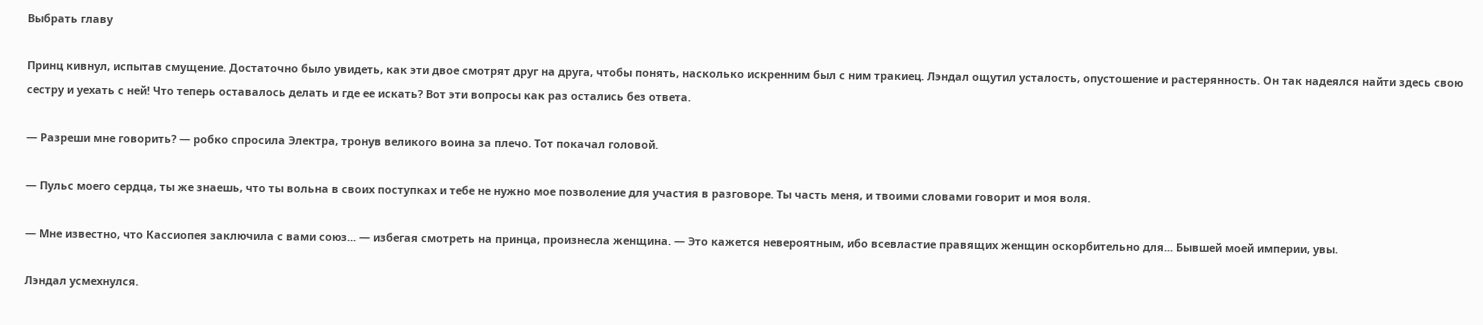Выбрать главу

Принц кивнул, испытав смущение. Достаточно было увидеть, как эти двое смотрят друг на друга, чтобы понять, насколько искренним был с ним тракиец. Лэндал ощутил усталость, опустошение и растерянность. Он так надеялся найти здесь свою сестру и уехать с ней! Что теперь оставалось делать и где ее искать? Вот эти вопросы как раз остались без ответа.

— Разреши мне говорить? — робко спросила Электра, тронув великого воина за плечо. Тот покачал головой.

— Пульс моего сердца, ты же знаешь, что ты вольна в своих поступках и тебе не нужно мое позволение для участия в разговоре. Ты часть меня, и твоими словами говорит и моя воля.

— Мне известно, что Кассиопея заключила с вами союз... — избегая смотреть на принца, произнесла женщина. — Это кажется невероятным, ибо всевластие правящих женщин оскорбительно для... Бывшей моей империи, увы.

Лэндал усмехнулся.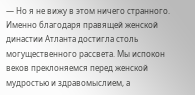— Но я не вижу в этом ничего странного. Именно благодаря правящей женской династии Атланта достигла столь могущественного рассвета. Мы испокон веков преклоняемся перед женской мудростью и здравомыслием, а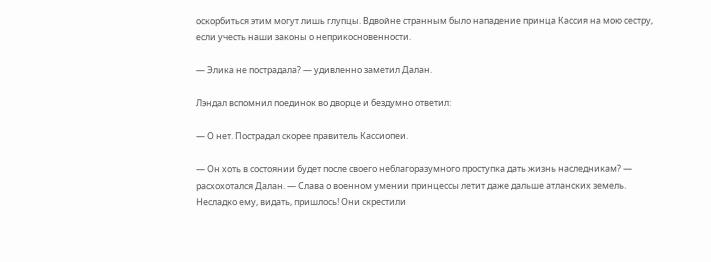оскорбиться этим могут лишь глупцы. Вдвойне странным было нападение принца Кассия на мою сестру, если учесть наши законы о неприкосновенности.

— Элика не пострадала? — удивленно заметил Далан.

Лэндал вспомнил поединок во дворце и бездумно ответил:

— О нет. Пострадал скорее правитель Кассиопеи.

— Он хоть в состоянии будет после своего неблагоразумного проступка дать жизнь наследникам? — расхохотался Далан. — Слава о военном умении принцессы летит даже дальше атланских земель. Несладко ему, видать, пришлось! Они скрестили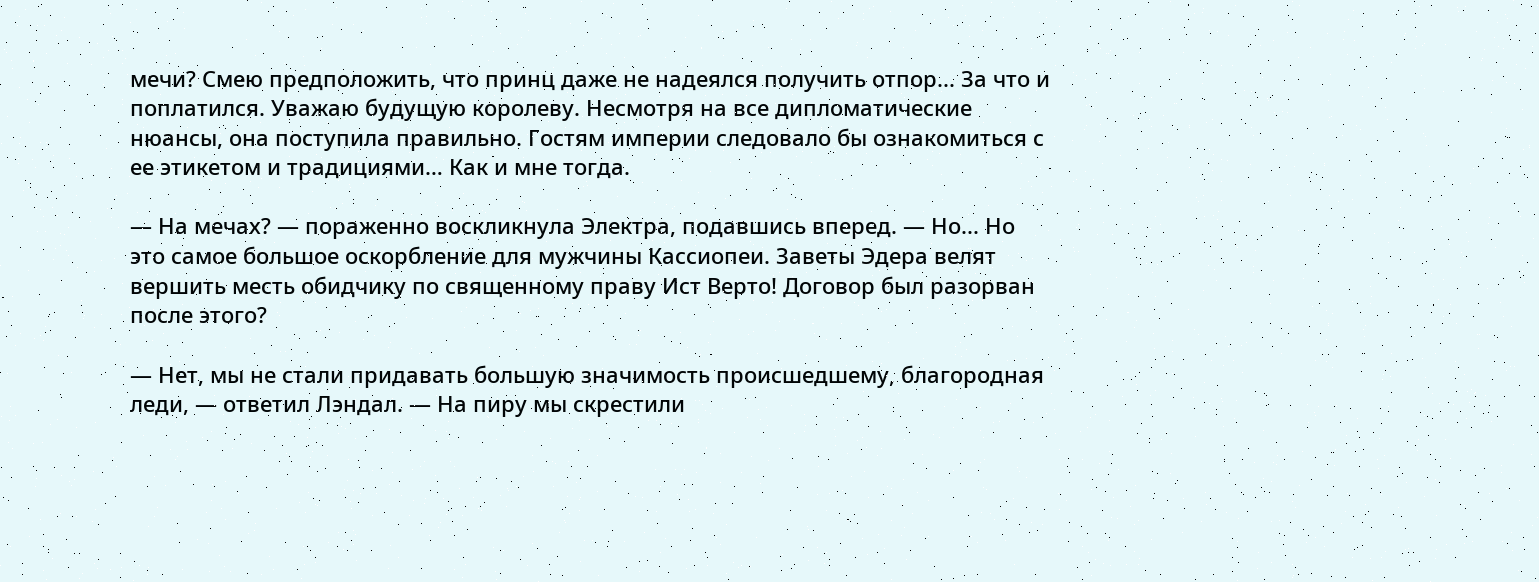мечи? Смею предположить, что принц даже не надеялся получить отпор... За что и поплатился. Уважаю будущую королеву. Несмотря на все дипломатические нюансы, она поступила правильно. Гостям империи следовало бы ознакомиться с ее этикетом и традициями… Как и мне тогда.

— На мечах? — пораженно воскликнула Электра, подавшись вперед. — Но... Но это самое большое оскорбление для мужчины Кассиопеи. Заветы Эдера велят вершить месть обидчику по священному праву Ист Верто! Договор был разорван после этого?

— Нет, мы не стали придавать большую значимость происшедшему, благородная леди, — ответил Лэндал. — На пиру мы скрестили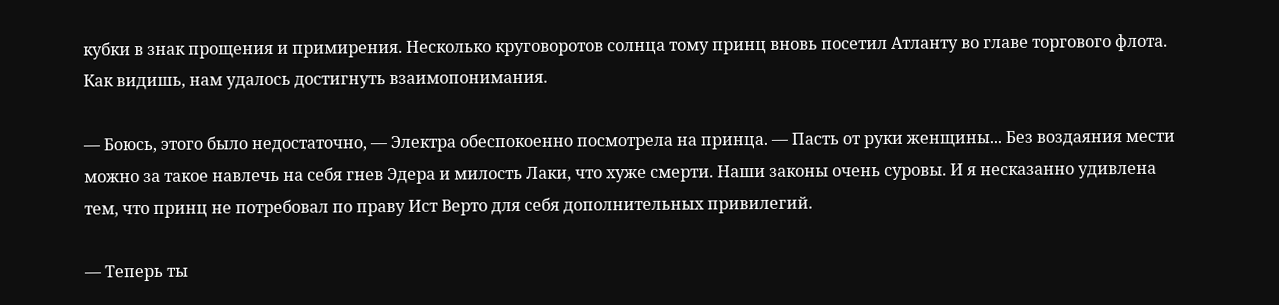кубки в знак прощения и примирения. Несколько круговоротов солнца тому принц вновь посетил Атланту во главе торгового флота. Как видишь, нам удалось достигнуть взаимопонимания.

— Боюсь, этого было недостаточно, — Электра обеспокоенно посмотрела на принца. — Пасть от руки женщины... Без воздаяния мести можно за такое навлечь на себя гнев Эдера и милость Лаки, что хуже смерти. Наши законы очень суровы. И я несказанно удивлена тем, что принц не потребовал по праву Ист Верто для себя дополнительных привилегий.

— Теперь ты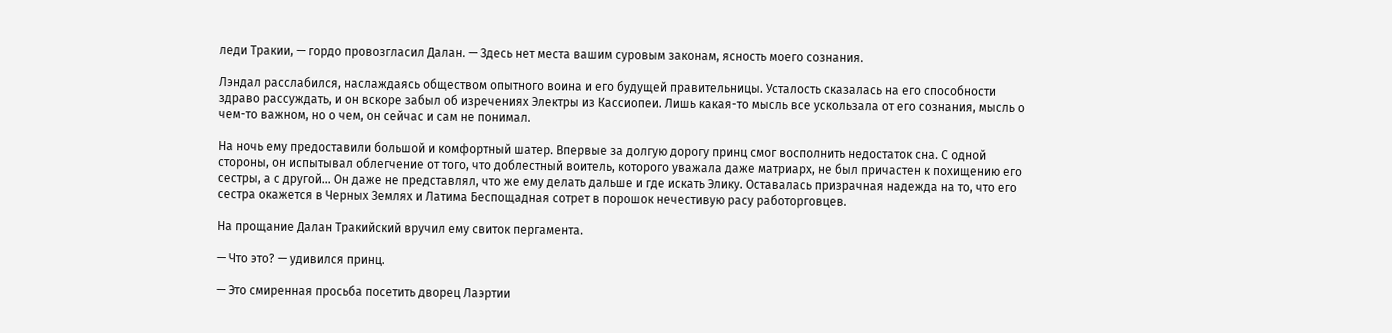леди Тракии, — гордо провозгласил Далан. — Здесь нет места вашим суровым законам, ясность моего сознания.

Лэндал расслабился, наслаждаясь обществом опытного воина и его будущей правительницы. Усталость сказалась на его способности здраво рассуждать, и он вскоре забыл об изречениях Электры из Кассиопеи. Лишь какая-то мысль все ускользала от его сознания, мысль о чем-то важном, но о чем, он сейчас и сам не понимал.

На ночь ему предоставили большой и комфортный шатер. Впервые за долгую дорогу принц смог восполнить недостаток сна. С одной стороны, он испытывал облегчение от того, что доблестный воитель, которого уважала даже матриарх, не был причастен к похищению его сестры, а с другой... Он даже не представлял, что же ему делать дальше и где искать Элику. Оставалась призрачная надежда на то, что его сестра окажется в Черных Землях и Латима Беспощадная сотрет в порошок нечестивую расу работорговцев.

На прощание Далан Тракийский вручил ему свиток пергамента.

— Что это? — удивился принц.

— Это смиренная просьба посетить дворец Лаэртии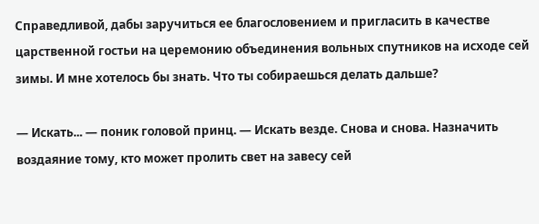Справедливой, дабы заручиться ее благословением и пригласить в качестве царственной гостьи на церемонию объединения вольных спутников на исходе сей зимы. И мне хотелось бы знать. Что ты собираешься делать дальше?

— Искать... — поник головой принц. — Искать везде. Снова и снова. Назначить воздаяние тому, кто может пролить свет на завесу сей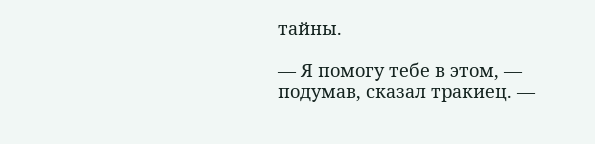тайны.

— Я помогу тебе в этом, — подумав, сказал тракиец. —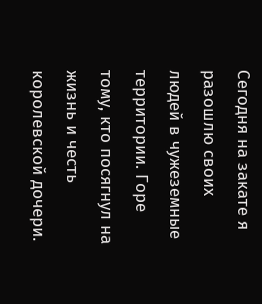Сегодня на закате я разошлю своих людей в чужеземные территории. Горе тому, кто посягнул на жизнь и честь королевской дочери.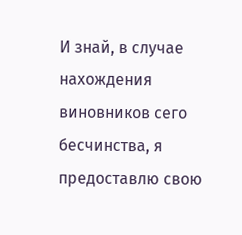И знай, в случае нахождения виновников сего бесчинства, я предоставлю свою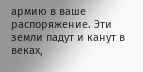армию в ваше распоряжение. Эти земли падут и канут в веках,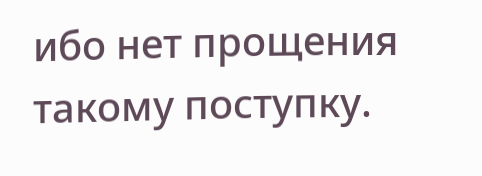ибо нет прощения такому поступку.